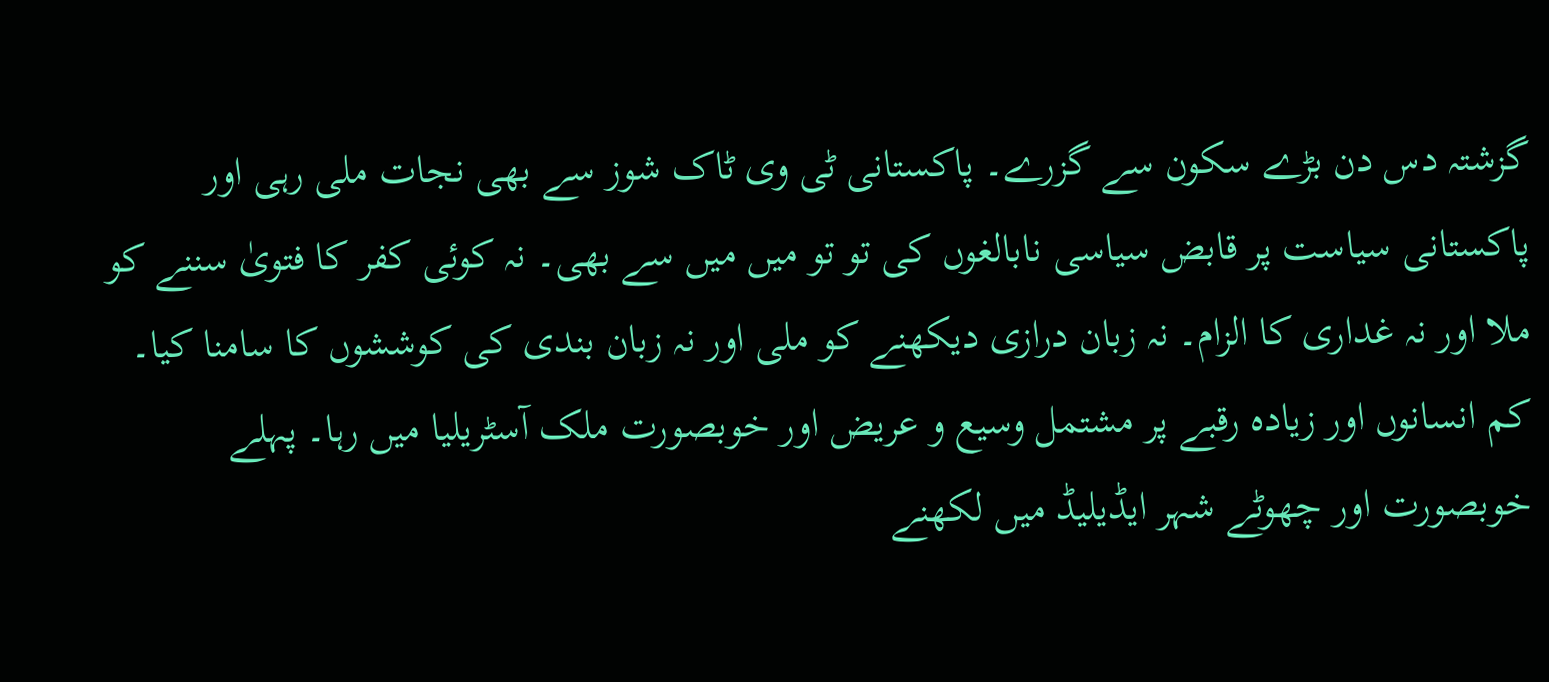گزشتہ دس دن بڑے سکون سے گزرے۔ پاکستانی ٹی وی ٹاک شوز سے بھی نجات ملی رہی اور پاکستانی سیاست پر قابض سیاسی نابالغوں کی تو تو میں میں سے بھی۔ نہ کوئی کفر کا فتویٰ سننے کو ملا اور نہ غداری کا الزام۔ نہ زبان درازی دیکھنے کو ملی اور نہ زبان بندی کی کوششوں کا سامنا کیا۔ کم انسانوں اور زیادہ رقبے پر مشتمل وسیع و عریض اور خوبصورت ملک آسٹریلیا میں رہا۔ پہلے خوبصورت اور چھوٹے شہر ایڈیلیڈ میں لکھنے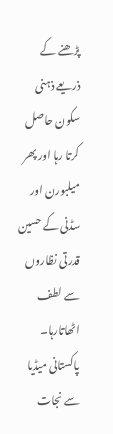پڑھنے کے ذریعے ذہنی سکون حاصل کرتا رہا اور پھر میلبورن اور سڈنی کے حسین قدرتی نظاروں سے لطف اٹھاتارہا۔ پاکستانی میڈیا سے نجات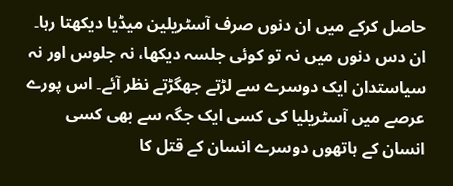حاصل کرکے میں ان دنوں صرف آسٹریلین میڈیا دیکھتا رہا۔ ان دس دنوں میں نہ تو کوئی جلسہ دیکھا، نہ جلوس اور نہ سیاستدان ایک دوسرے سے لڑتے جھگڑتے نظر آئے۔ اس پورے عرصے میں آسٹریلیا کی کسی ایک جگہ سے بھی کسی انسان کے ہاتھوں دوسرے انسان کے قتل کا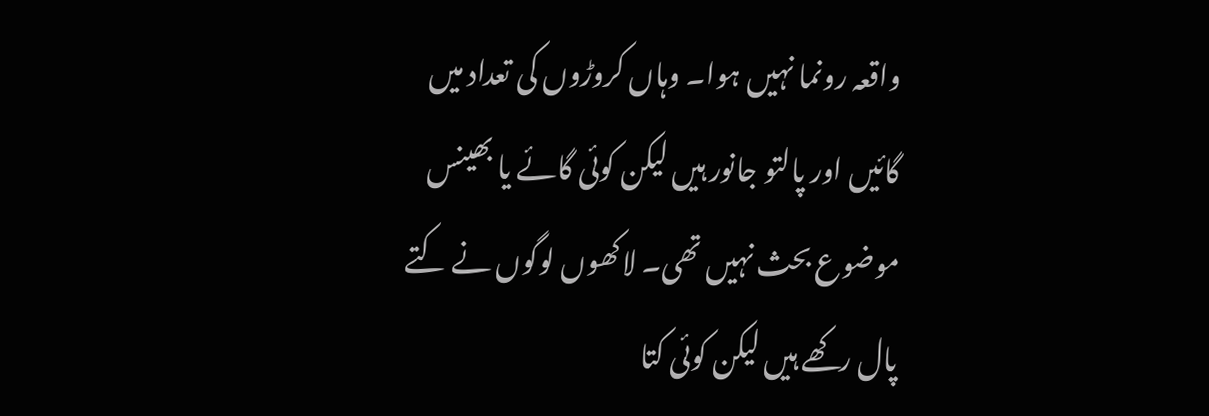واقعہ رونما نہیں ہوا۔ وہاں کروڑوں کی تعداد میں گائیں اور پالتو جانور ہیں لیکن کوئی گائے یا بھینس موضوع بحث نہیں تھی۔ لاکھوں لوگوں نے کتے پال رکھے ہیں لیکن کوئی کتا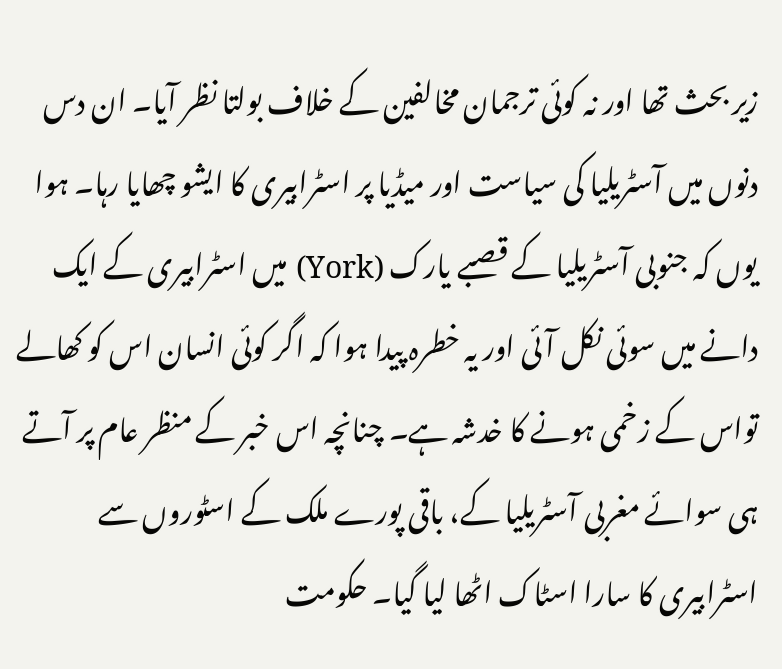زیر بحث تھا اور نہ کوئی ترجمان مخالفین کے خلاف بولتا نظر آیا۔ ان دس دنوں میں آسٹریلیا کی سیاست اور میڈیا پر اسٹرابیری کا ایشو چھایا رہا۔ ہوا یوں کہ جنوبی آسٹریلیا کے قصبے یارک (York) میں اسٹرابیری کے ایک دانے میں سوئی نکل آئی اور یہ خطرہ پیدا ہوا کہ اگر کوئی انسان اس کو کھالے تواس کے زخمی ہونے کا خدشہ ہے۔ چنانچہ اس خبر کے منظر عام پر آتے ہی سوائے مغربی آسٹریلیا کے، باقی پورے ملک کے اسٹوروں سے اسٹرابیری کا سارا اسٹاک اٹھا لیا گیا۔ حکومت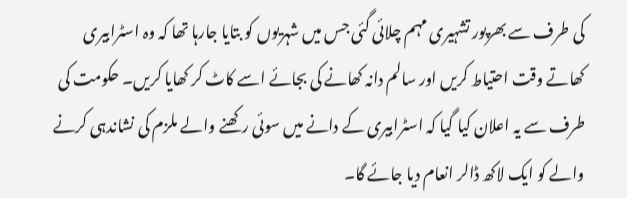کی طرف سے بھرپور تشہیری مہم چلائی گئی جس میں شہریوں کو بتایا جارہا تھا کہ وہ اسٹرابیری کھاتے وقت احتیاط کریں اور سالم دانہ کھانے کی بجائے اسے کاٹ کر کھایا کریں۔ حکومت کی طرف سے یہ اعلان کیا گیا کہ اسٹرابیری کے دانے میں سوئی رکھنے والے ملزم کی نشاندہی کرنے والے کو ایک لاکھ ڈالر انعام دیا جائے گا۔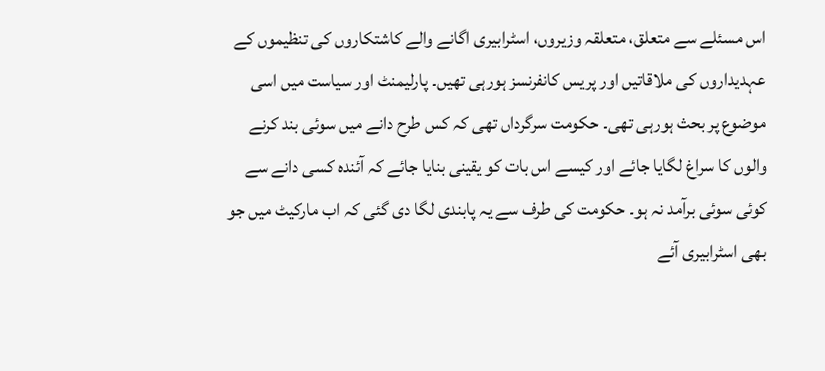اس مسئلے سے متعلق، متعلقہ وزیروں، اسٹرابیری اگانے والے کاشتکاروں کی تنظیموں کے عہدیداروں کی ملاقاتیں اور پریس کانفرنسز ہورہی تھیں۔ پارلیمنٹ اور سیاست میں اسی موضوع پر بحث ہورہی تھی۔ حکومت سرگرداں تھی کہ کس طرح دانے میں سوئی بند کرنے والوں کا سراغ لگایا جائے اور کیسے اس بات کو یقینی بنایا جائے کہ آئندہ کسی دانے سے کوئی سوئی برآمد نہ ہو۔ حکومت کی طرف سے یہ پابندی لگا دی گئی کہ اب مارکیٹ میں جو بھی اسٹرابیری آئے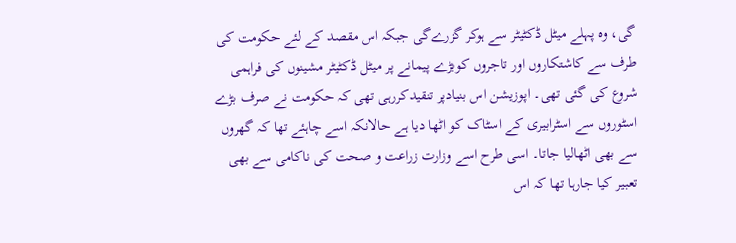گی، وہ پہلے میٹل ڈکٹیٹر سے ہوکر گزرےگی جبکہ اس مقصد کے لئے حکومت کی طرف سے کاشتکاروں اور تاجروں کوبڑے پیمانے پر میٹل ڈکٹیٹر مشینوں کی فراہمی شروع کی گئی تھی۔ اپوزیشن اس بنیادپر تنقیدکررہی تھی کہ حکومت نے صرف بڑے اسٹوروں سے اسٹرابیری کے اسٹاک کو اٹھا دیا ہے حالانکہ اسے چاہئے تھا کہ گھروں سے بھی اٹھالیا جاتا۔ اسی طرح اسے وزارت زراعت و صحت کی ناکامی سے بھی تعبیر کیا جارہا تھا کہ اس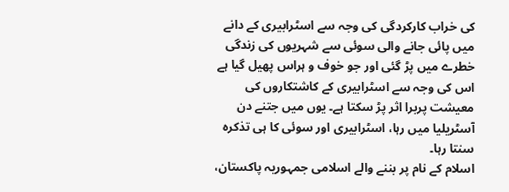کی خراب کارکردگی کی وجہ سے اسٹرابیری کے دانے میں پائی جانے والی سوئی سے شہریوں کی زندگی خطرے میں پڑ گئی اور جو خوف و ہراس پھیل گیا ہے اس کی وجہ سے اسٹرابیری کے کاشتکاروں کی معیشت پربرا اثر پڑ سکتا ہے۔ یوں میں جتنے دن آسٹریلیا میں رہا، اسٹرابیری اور سوئی کا ہی تذکرہ سنتا رہا۔
اسلام کے نام پر بننے والے اسلامی جمہوریہ پاکستان،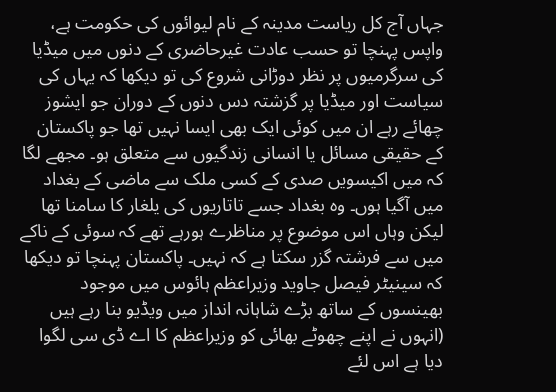جہاں آج کل ریاست مدینہ کے نام لیوائوں کی حکومت ہے، واپس پہنچا تو حسب عادت غیرحاضری کے دنوں میں میڈیا کی سرگرمیوں پر نظر دوڑانی شروع کی تو دیکھا کہ یہاں کی سیاست اور میڈیا پر گزشتہ دس دنوں کے دوران جو ایشوز چھائے رہے ان میں کوئی ایک بھی ایسا نہیں تھا جو پاکستان کے حقیقی مسائل یا انسانی زندگیوں سے متعلق ہو۔ مجھے لگا کہ میں اکیسویں صدی کے کسی ملک سے ماضی کے بغداد میں آگیا ہوں۔ وہ بغداد جسے تاتاریوں کی یلغار کا سامنا تھا لیکن وہاں اس موضوع پر مناظرے ہورہے تھے کہ سوئی کے ناکے میں سے فرشتہ گزر سکتا ہے کہ نہیں۔ پاکستان پہنچا تو دیکھا کہ سینیٹر فیصل جاوید وزیراعظم ہائوس میں موجود بھینسوں کے ساتھ بڑے شاہانہ انداز میں ویڈیو بنا رہے ہیں (انہوں نے اپنے چھوٹے بھائی کو وزیراعظم کا اے ڈی سی لگوا دیا ہے اس لئے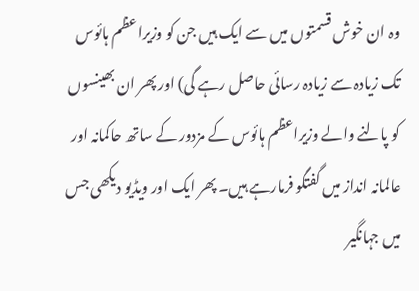وہ ان خوش قسمتوں میں سے ایک ہیں جن کو وزیراعظم ہائوس تک زیادہ سے زیادہ رسائی حاصل رہے گی) اور پھر ان بھینسوں کو پالنے والے وزیراعظم ہائوس کے مزدور کے ساتھ حاکمانہ اور عالمانہ انداز میں گفتگو فرمارہے ہیں۔ پھر ایک اور ویڈیو دیکھی جس میں جہانگیر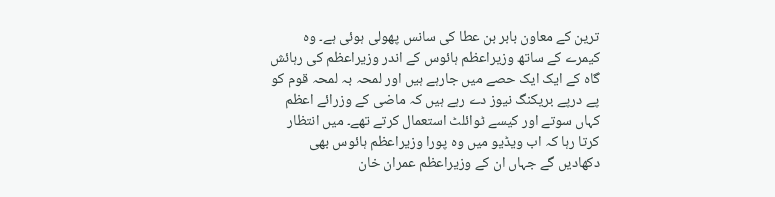ترین کے معاون بابر بن عطا کی سانس پھولی ہوئی ہے۔ وہ کیمرے کے ساتھ وزیراعظم ہائوس کے اندر وزیراعظم کی رہائش گاہ کے ایک ایک حصے میں جارہے ہیں اور لمحہ بہ لمحہ قوم کو پے درپے بریکنگ نیوز دے رہے ہیں کہ ماضی کے وزرائے اعظم کہاں سوتے اور کیسے ٹوائلٹ استعمال کرتے تھے۔ میں انتظار کرتا رہا کہ اب ویڈیو میں وہ پورا وزیراعظم ہائوس بھی دکھادیں گے جہاں ان کے وزیراعظم عمران خان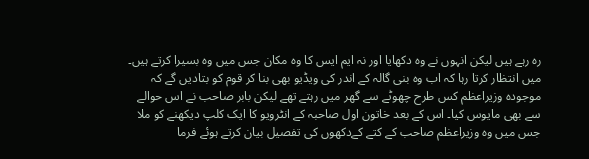رہ رہے ہیں لیکن انہوں نے وہ دکھایا اور نہ ایم ایس کا وہ مکان جس میں وہ بسیرا کرتے ہیں۔ میں انتظار کرتا رہا کہ اب وہ بنی گالہ کے اندر کی ویڈیو بھی بنا کر قوم کو بتادیں گے کہ موجودہ وزیراعظم کس طرح چھوٹے سے گھر میں رہتے تھے لیکن بابر صاحب نے اس حوالے سے بھی مایوس کیا۔ اس کے بعد خاتون اول صاحبہ کے انٹرویو کا ایک کلپ دیکھنے کو ملا جس میں وہ وزیراعظم صاحب کے کتے کےدکھوں کی تفصیل بیان کرتے ہوئے فرما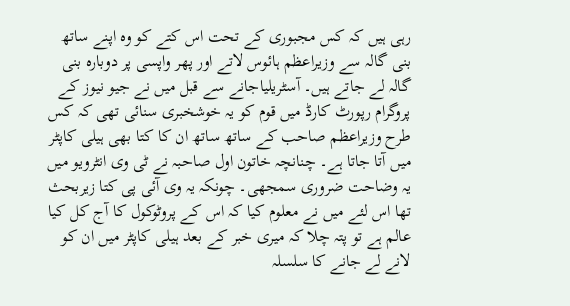رہی ہیں کہ کس مجبوری کے تحت اس کتے کو وہ اپنے ساتھ بنی گالہ سے وزیراعظم ہائوس لاتے اور پھر واپسی پر دوبارہ بنی گالہ لے جاتے ہیں۔ آسٹریلیاجانے سے قبل میں نے جیو نیوز کے پروگرام رپورٹ کارڈ میں قوم کو یہ خوشخبری سنائی تھی کہ کس طرح وزیراعظم صاحب کے ساتھ ساتھ ان کا کتا بھی ہیلی کاپٹر میں آتا جاتا ہے۔ چنانچہ خاتون اول صاحبہ نے ٹی وی انٹرویو میں یہ وضاحت ضروری سمجھی۔ چونکہ یہ وی آئی پی کتا زیربحث تھا اس لئے میں نے معلوم کیا کہ اس کے پروٹوکول کا آج کل کیا عالم ہے تو پتہ چلا کہ میری خبر کے بعد ہیلی کاپٹر میں ان کو لانے لے جانے کا سلسلہ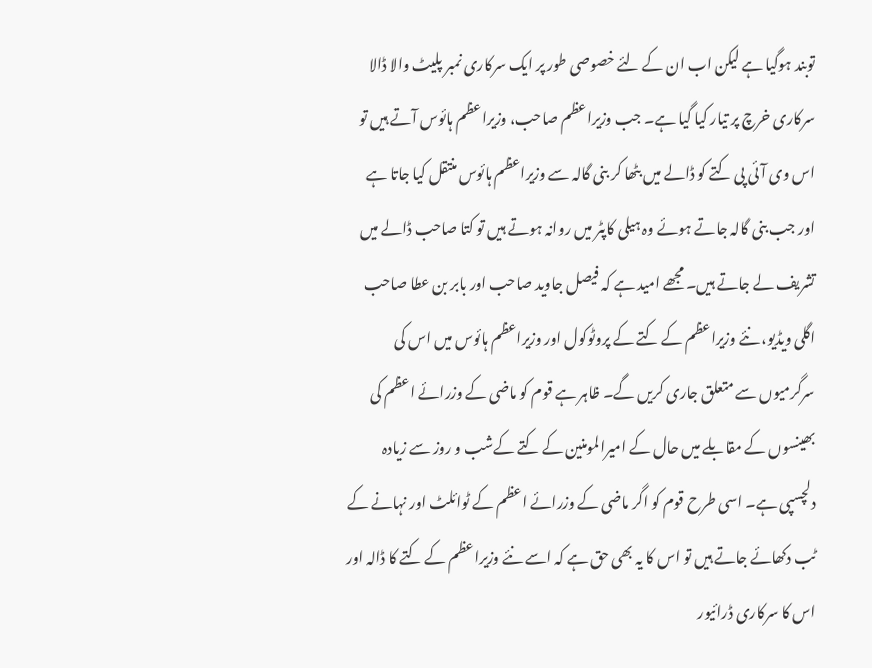توبند ہوگیا ہے لیکن اب ان کے لئے خصوصی طور پر ایک سرکاری نمبر پلیٹ والا ڈالا سرکاری خرچ پر تیار کیا گیا ہے۔ جب وزیراعظم صاحب، وزیراعظم ہائوس آتے ہیں تو اس وی آئی پی کتے کو ڈالے میں بٹھا کر بنی گالہ سے وزیراعظم ہائوس منتقل کیا جاتا ہے اور جب بنی گالہ جاتے ہوئے وہ ہیلی کاپٹر میں روانہ ہوتے ہیں تو کتا صاحب ڈالے میں تشریف لے جاتے ہیں۔ مجھے امید ہے کہ فیصل جاوید صاحب اور بابر بن عطا صاحب اگلی ویڈیو، نئے وزیراعظم کے کتے کے پروٹوکول اور وزیراعظم ہائوس میں اس کی سرگرمیوں سے متعلق جاری کریں گے۔ ظاہر ہے قوم کو ماضی کے وزرائے اعظم کی بھینسوں کے مقابلے میں حال کے امیرالمومنین کے کتے کےشب و روز سے زیادہ دلچسپی ہے۔ اسی طرح قوم کو اگر ماضی کے وزرائے اعظم کے ٹوائلٹ اور نہانے کے ٹب دکھائے جاتے ہیں تو اس کا یہ بھی حق ہے کہ اسے نئے وزیراعظم کے کتے کا ڈالہ اور اس کا سرکاری ڈرائیور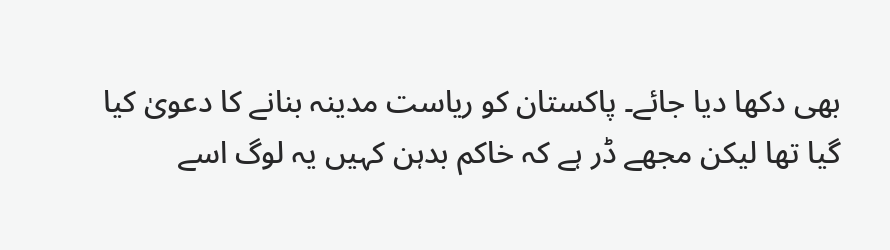بھی دکھا دیا جائے۔ پاکستان کو ریاست مدینہ بنانے کا دعویٰ کیا گیا تھا لیکن مجھے ڈر ہے کہ خاکم بدہن کہیں یہ لوگ اسے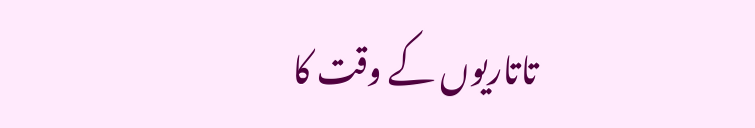تاتاریوں کے وقت کا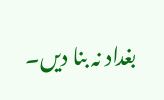بغداد نہ بنا دیں۔